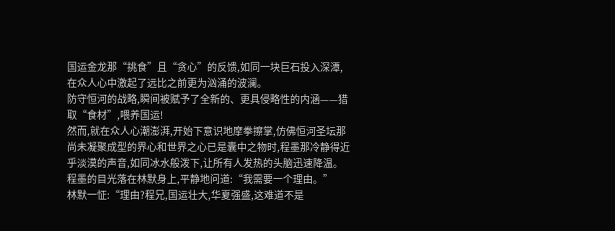国运金龙那“挑食”且“贪心”的反馈,如同一块巨石投入深潭,在众人心中激起了远比之前更为汹涌的波澜。
防守恒河的战略,瞬间被赋予了全新的、更具侵略性的内涵——猎取“食材”,喂养国运!
然而,就在众人心潮澎湃,开始下意识地摩拳擦掌,仿佛恒河圣坛那尚未凝聚成型的界心和世界之心已是囊中之物时,程墨那冷静得近乎淡漠的声音,如同冰水般泼下,让所有人发热的头脑迅速降温。
程墨的目光落在林默身上,平静地问道:“我需要一个理由。”
林默一怔:“理由?程兄,国运壮大,华夏强盛,这难道不是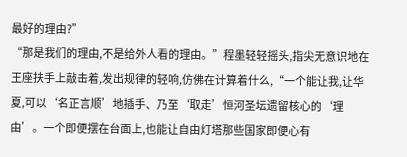最好的理由?”
“那是我们的理由,不是给外人看的理由。”程墨轻轻摇头,指尖无意识地在王座扶手上敲击着,发出规律的轻响,仿佛在计算着什么,“一个能让我,让华夏,可以‘名正言顺’地插手、乃至‘取走’恒河圣坛遗留核心的‘理由’。一个即便摆在台面上,也能让自由灯塔那些国家即便心有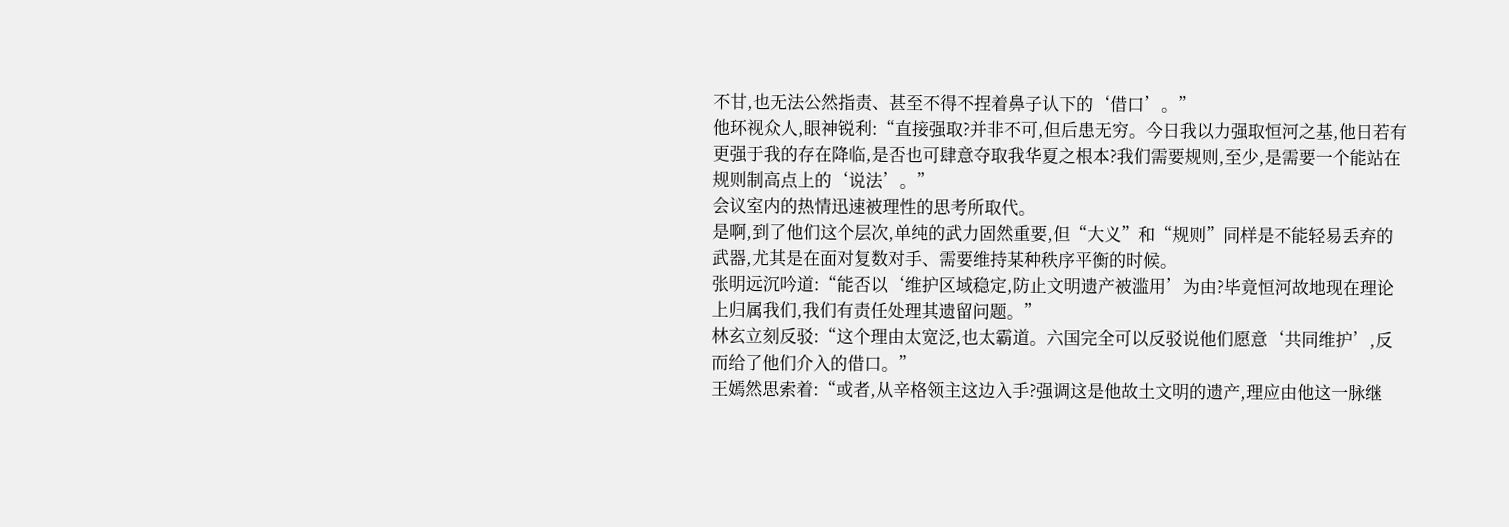不甘,也无法公然指责、甚至不得不捏着鼻子认下的‘借口’。”
他环视众人,眼神锐利:“直接强取?并非不可,但后患无穷。今日我以力强取恒河之基,他日若有更强于我的存在降临,是否也可肆意夺取我华夏之根本?我们需要规则,至少,是需要一个能站在规则制高点上的‘说法’。”
会议室内的热情迅速被理性的思考所取代。
是啊,到了他们这个层次,单纯的武力固然重要,但“大义”和“规则”同样是不能轻易丢弃的武器,尤其是在面对复数对手、需要维持某种秩序平衡的时候。
张明远沉吟道:“能否以‘维护区域稳定,防止文明遗产被滥用’为由?毕竟恒河故地现在理论上归属我们,我们有责任处理其遗留问题。”
林玄立刻反驳:“这个理由太宽泛,也太霸道。六国完全可以反驳说他们愿意‘共同维护’,反而给了他们介入的借口。”
王嫣然思索着:“或者,从辛格领主这边入手?强调这是他故土文明的遗产,理应由他这一脉继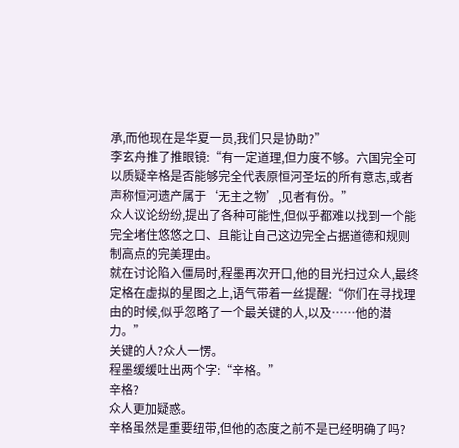承,而他现在是华夏一员,我们只是协助?”
李玄舟推了推眼镜:“有一定道理,但力度不够。六国完全可以质疑辛格是否能够完全代表原恒河圣坛的所有意志,或者声称恒河遗产属于‘无主之物’,见者有份。”
众人议论纷纷,提出了各种可能性,但似乎都难以找到一个能完全堵住悠悠之口、且能让自己这边完全占据道德和规则制高点的完美理由。
就在讨论陷入僵局时,程墨再次开口,他的目光扫过众人,最终定格在虚拟的星图之上,语气带着一丝提醒:“你们在寻找理由的时候,似乎忽略了一个最关键的人,以及……他的潜力。”
关键的人?众人一愣。
程墨缓缓吐出两个字:“辛格。”
辛格?
众人更加疑惑。
辛格虽然是重要纽带,但他的态度之前不是已经明确了吗?